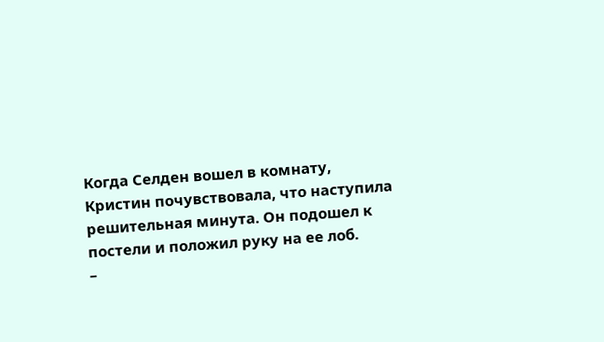Когда Селден вошел в комнату, Кристин почувствовала, что наступила решительная минута. Он подошел к постели и положил руку на ее лоб.
–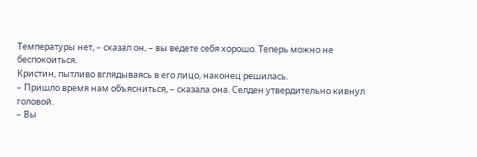Температуры нет, – сказал он, – вы ведете себя хорошо. Теперь можно не беспокоиться.
Кристин, пытливо вглядываясь в его лицо, наконец решилась.
– Пришло время нам объясниться, – сказала она. Селден утвердительно кивнул головой.
– Вы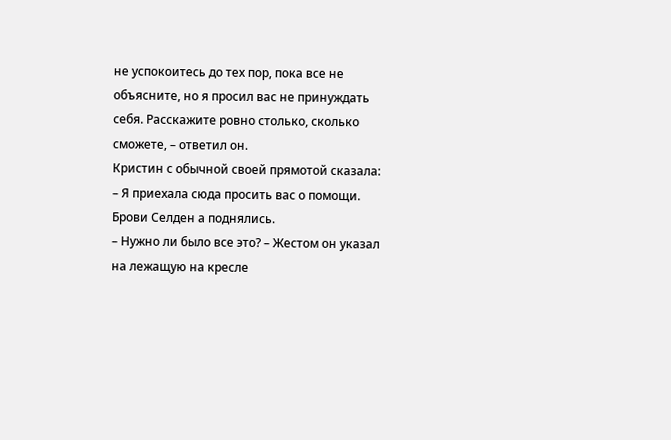не успокоитесь до тех пор, пока все не объясните, но я просил вас не принуждать себя. Расскажите ровно столько, сколько сможете, – ответил он.
Кристин с обычной своей прямотой сказала:
– Я приехала сюда просить вас о помощи.
Брови Селден а поднялись.
– Нужно ли было все это? – Жестом он указал на лежащую на кресле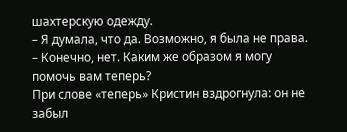шахтерскую одежду.
– Я думала, что да. Возможно, я была не права.
– Конечно, нет. Каким же образом я могу помочь вам теперь?
При слове «теперь» Кристин вздрогнула: он не забыл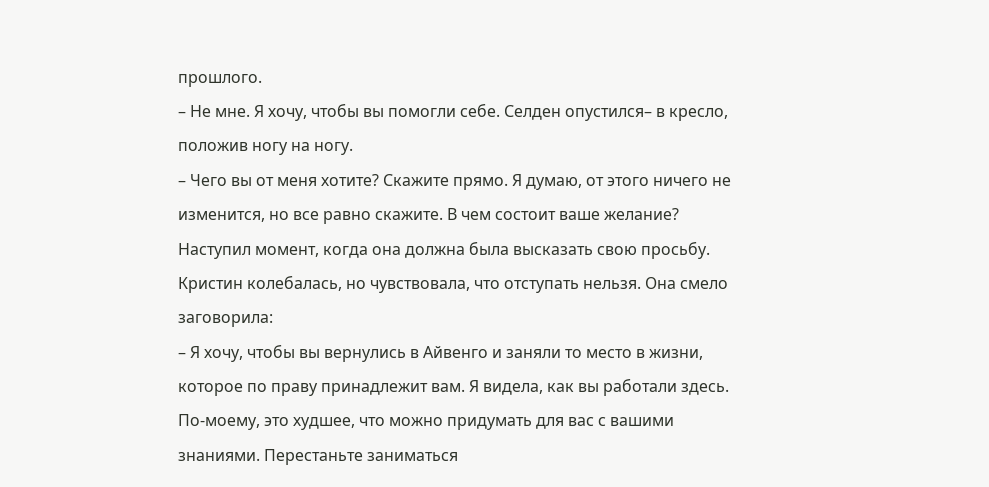прошлого.
– Не мне. Я хочу, чтобы вы помогли себе. Селден опустился– в кресло, положив ногу на ногу.
– Чего вы от меня хотите? Скажите прямо. Я думаю, от этого ничего не изменится, но все равно скажите. В чем состоит ваше желание?
Наступил момент, когда она должна была высказать свою просьбу. Кристин колебалась, но чувствовала, что отступать нельзя. Она смело заговорила:
– Я хочу, чтобы вы вернулись в Айвенго и заняли то место в жизни, которое по праву принадлежит вам. Я видела, как вы работали здесь. По-моему, это худшее, что можно придумать для вас с вашими знаниями. Перестаньте заниматься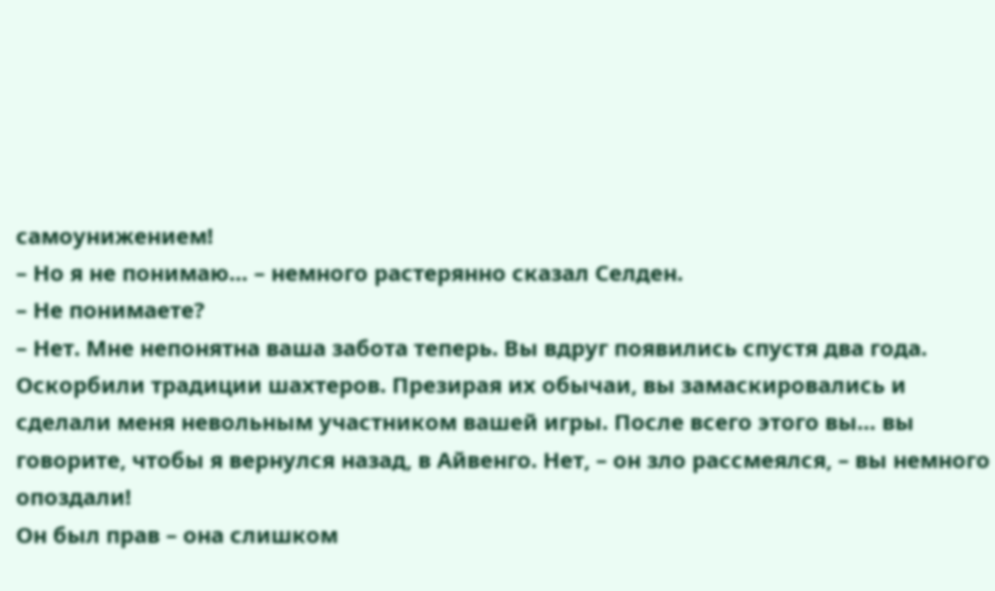самоунижением!
– Но я не понимаю… – немного растерянно сказал Селден.
– Не понимаете?
– Нет. Мне непонятна ваша забота теперь. Вы вдруг появились спустя два года. Оскорбили традиции шахтеров. Презирая их обычаи, вы замаскировались и сделали меня невольным участником вашей игры. После всего этого вы… вы говорите, чтобы я вернулся назад, в Айвенго. Нет, – он зло рассмеялся, – вы немного опоздали!
Он был прав – она слишком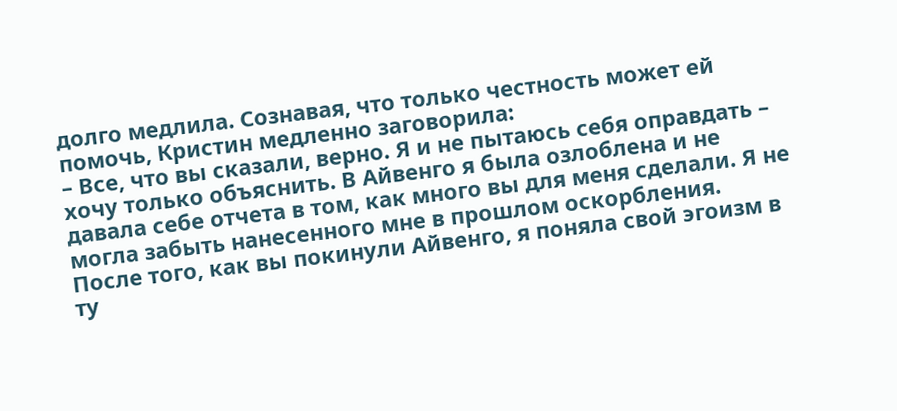долго медлила. Сознавая, что только честность может ей помочь, Кристин медленно заговорила:
– Все, что вы сказали, верно. Я и не пытаюсь себя оправдать – хочу только объяснить. В Айвенго я была озлоблена и не давала себе отчета в том, как много вы для меня сделали. Я не могла забыть нанесенного мне в прошлом оскорбления. После того, как вы покинули Айвенго, я поняла свой эгоизм в ту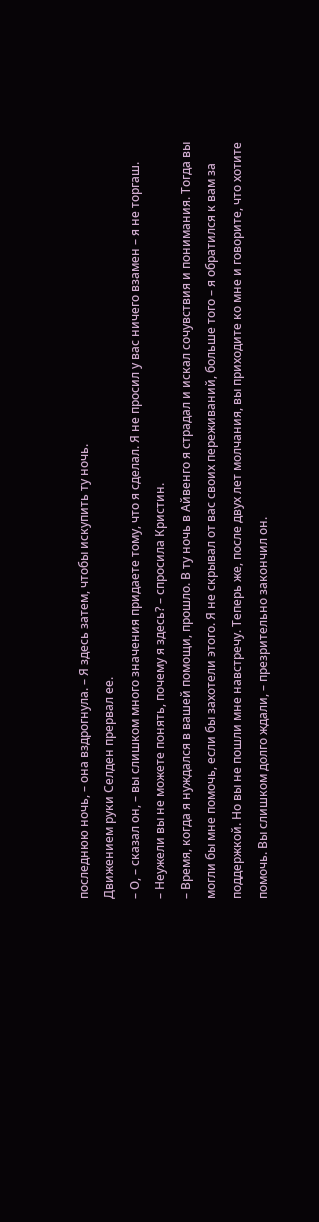последнюю ночь, – она вздрогнула. – Я здесь затем, чтобы искупить ту ночь.
Движением руки Селден прервал ее.
– О, – сказал он, – вы слишком много значения придаете тому, что я сделал. Я не просил у вас ничего взамен – я не торгаш.
– Неужели вы не можете понять, почему я здесь? – спросила Кристин.
– Время, когда я нуждался в вашей помощи, прошло. В ту ночь в Айвенго я страдал и искал сочувствия и понимания. Тогда вы могли бы мне помочь, если бы захотели этого. Я не скрывал от вас своих переживаний, больше того – я обратился к вам за поддержкой. Но вы не пошли мне навстречу. Теперь же, после двух лет молчания, вы приходите ко мне и говорите, что хотите помочь. Вы слишком долго ждали, – презрительно закончил он.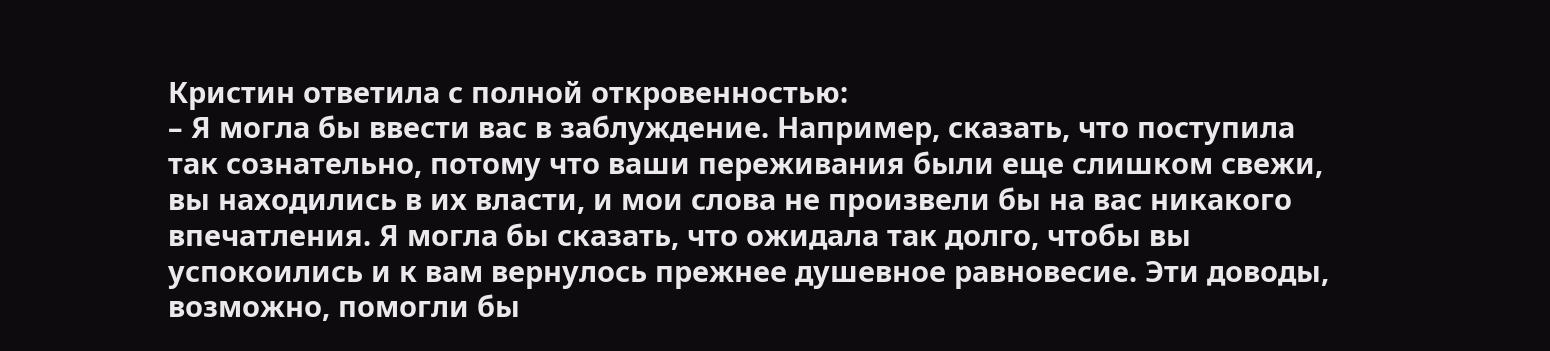Кристин ответила с полной откровенностью:
– Я могла бы ввести вас в заблуждение. Например, сказать, что поступила так сознательно, потому что ваши переживания были еще слишком свежи, вы находились в их власти, и мои слова не произвели бы на вас никакого впечатления. Я могла бы сказать, что ожидала так долго, чтобы вы успокоились и к вам вернулось прежнее душевное равновесие. Эти доводы, возможно, помогли бы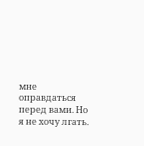мне оправдаться перед вами. Но я не хочу лгать.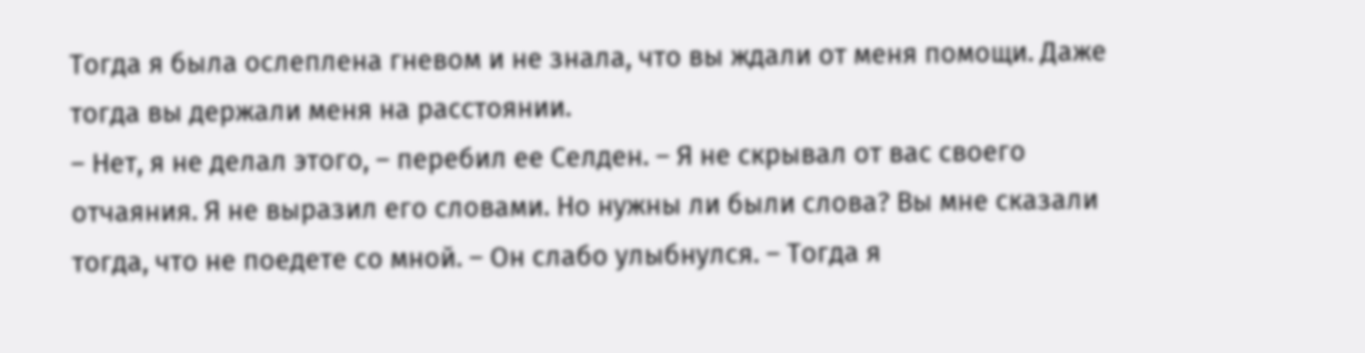Тогда я была ослеплена гневом и не знала, что вы ждали от меня помощи. Даже тогда вы держали меня на расстоянии.
– Нет, я не делал этого, – перебил ее Селден. – Я не скрывал от вас своего отчаяния. Я не выразил его словами. Но нужны ли были слова? Вы мне сказали тогда, что не поедете со мной. – Он слабо улыбнулся. – Тогда я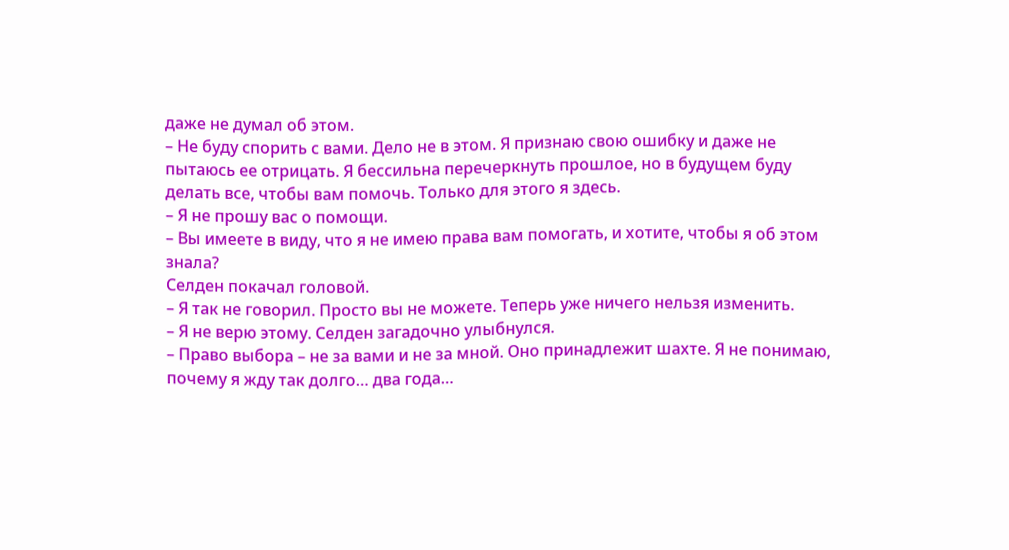даже не думал об этом.
– Не буду спорить с вами. Дело не в этом. Я признаю свою ошибку и даже не пытаюсь ее отрицать. Я бессильна перечеркнуть прошлое, но в будущем буду делать все, чтобы вам помочь. Только для этого я здесь.
– Я не прошу вас о помощи.
– Вы имеете в виду, что я не имею права вам помогать, и хотите, чтобы я об этом знала?
Селден покачал головой.
– Я так не говорил. Просто вы не можете. Теперь уже ничего нельзя изменить.
– Я не верю этому. Селден загадочно улыбнулся.
– Право выбора – не за вами и не за мной. Оно принадлежит шахте. Я не понимаю, почему я жду так долго… два года…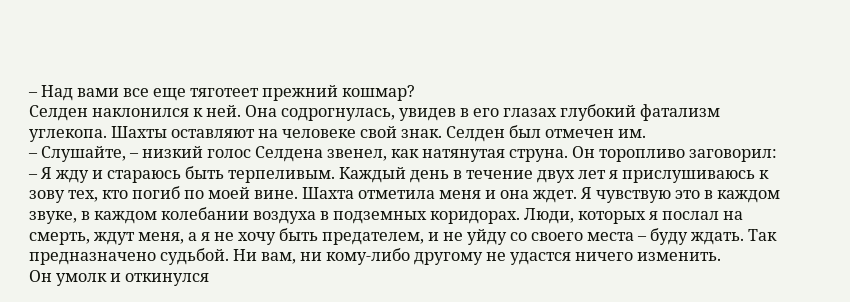– Над вами все еще тяготеет прежний кошмар?
Селден наклонился к ней. Она содрогнулась, увидев в его глазах глубокий фатализм углекопа. Шахты оставляют на человеке свой знак. Селден был отмечен им.
– Слушайте, – низкий голос Селдена звенел, как натянутая струна. Он торопливо заговорил:
– Я жду и стараюсь быть терпеливым. Каждый день в течение двух лет я прислушиваюсь к зову тех, кто погиб по моей вине. Шахта отметила меня и она ждет. Я чувствую это в каждом звуке, в каждом колебании воздуха в подземных коридорах. Люди, которых я послал на смерть, ждут меня, а я не хочу быть предателем, и не уйду со своего места – буду ждать. Так предназначено судьбой. Ни вам, ни кому-либо другому не удастся ничего изменить.
Он умолк и откинулся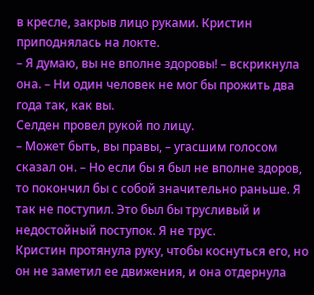в кресле, закрыв лицо руками. Кристин приподнялась на локте.
– Я думаю, вы не вполне здоровы! – вскрикнула она. – Ни один человек не мог бы прожить два года так, как вы.
Селден провел рукой по лицу.
– Может быть, вы правы, – угасшим голосом сказал он. – Но если бы я был не вполне здоров, то покончил бы с собой значительно раньше. Я так не поступил. Это был бы трусливый и недостойный поступок. Я не трус.
Кристин протянула руку, чтобы коснуться его, но он не заметил ее движения, и она отдернула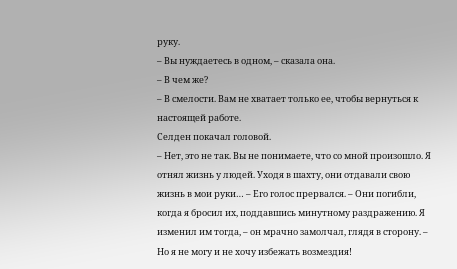руку.
– Вы нуждаетесь в одном, – сказала она.
– В чем же?
– В смелости. Вам не хватает только ее, чтобы вернуться к настоящей работе.
Селден покачал головой.
– Нет, это не так. Вы не понимаете, что со мной произошло. Я отнял жизнь у людей. Уходя в шахту, они отдавали свою жизнь в мои руки… – Его голос прервался. – Они погибли, когда я бросил их, поддавшись минутному раздражению. Я изменил им тогда, – он мрачно замолчал, глядя в сторону. – Но я не могу и не хочу избежать возмездия!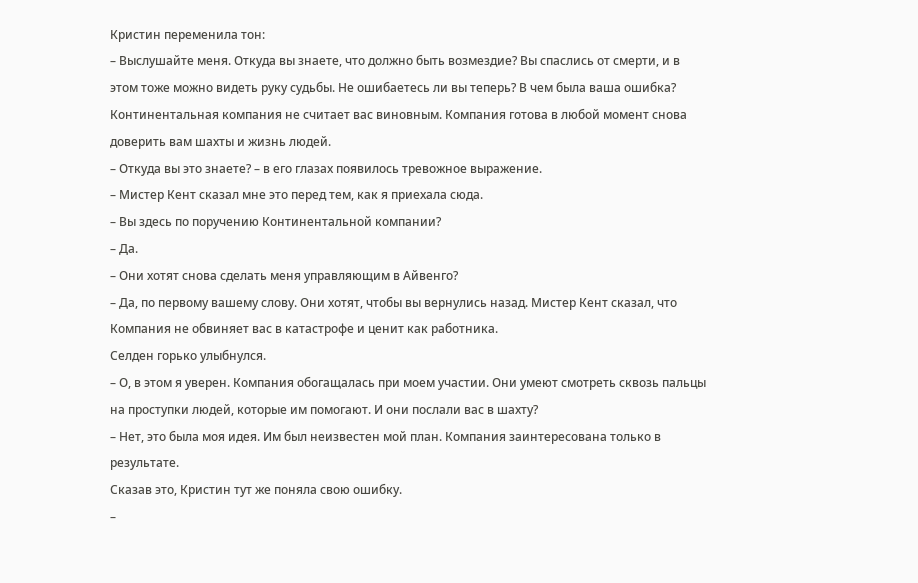Кристин переменила тон:
– Выслушайте меня. Откуда вы знаете, что должно быть возмездие? Вы спаслись от смерти, и в этом тоже можно видеть руку судьбы. Не ошибаетесь ли вы теперь? В чем была ваша ошибка? Континентальная компания не считает вас виновным. Компания готова в любой момент снова доверить вам шахты и жизнь людей.
– Откуда вы это знаете? – в его глазах появилось тревожное выражение.
– Мистер Кент сказал мне это перед тем, как я приехала сюда.
– Вы здесь по поручению Континентальной компании?
– Да.
– Они хотят снова сделать меня управляющим в Айвенго?
– Да, по первому вашему слову. Они хотят, чтобы вы вернулись назад. Мистер Кент сказал, что Компания не обвиняет вас в катастрофе и ценит как работника.
Селден горько улыбнулся.
– О, в этом я уверен. Компания обогащалась при моем участии. Они умеют смотреть сквозь пальцы на проступки людей, которые им помогают. И они послали вас в шахту?
– Нет, это была моя идея. Им был неизвестен мой план. Компания заинтересована только в результате.
Сказав это, Кристин тут же поняла свою ошибку.
–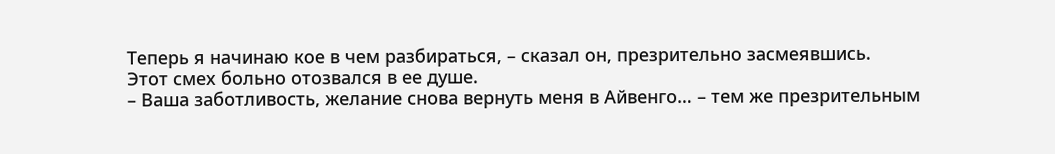Теперь я начинаю кое в чем разбираться, – сказал он, презрительно засмеявшись.
Этот смех больно отозвался в ее душе.
– Ваша заботливость, желание снова вернуть меня в Айвенго… – тем же презрительным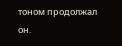тоном продолжал он.